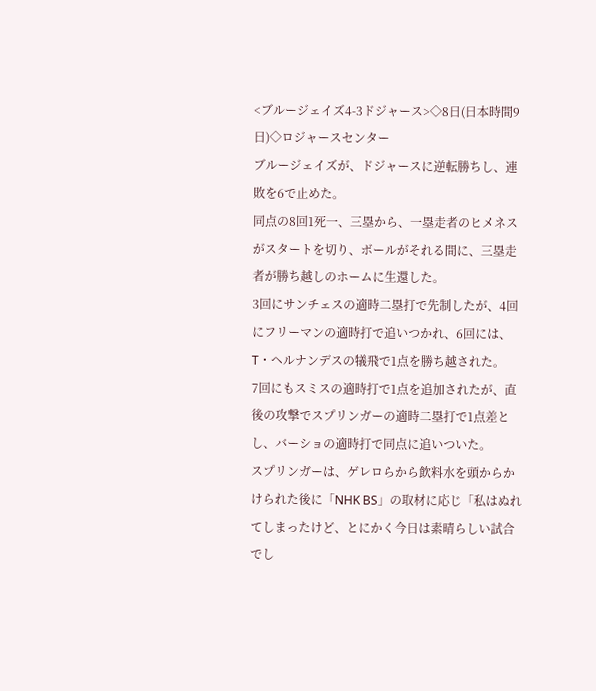<ブルージェイズ4-3ドジャース>◇8日(日本時間9日)◇ロジャースセンター
ブルージェイズが、ドジャースに逆転勝ちし、連敗を6で止めた。
同点の8回1死一、三塁から、一塁走者のヒメネスがスタートを切り、ボールがそれる間に、三塁走者が勝ち越しのホームに生還した。
3回にサンチェスの適時二塁打で先制したが、4回にフリーマンの適時打で追いつかれ、6回には、T・ヘルナンデスの犠飛で1点を勝ち越された。
7回にもスミスの適時打で1点を追加されたが、直後の攻撃でスプリンガーの適時二塁打で1点差とし、バーショの適時打で同点に追いついた。
スプリンガーは、ゲレロらから飲料水を頭からかけられた後に「NHK BS」の取材に応じ「私はぬれてしまったけど、とにかく今日は素晴らしい試合でし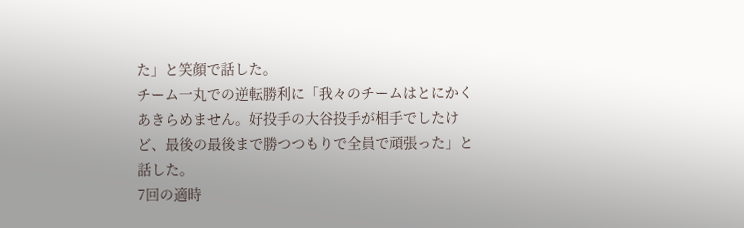た」と笑顔で話した。
チーム一丸での逆転勝利に「我々のチームはとにかくあきらめません。好投手の大谷投手が相手でしたけど、最後の最後まで勝つつもりで全員で頑張った」と話した。
7回の適時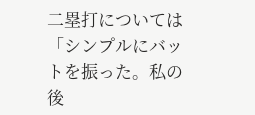二塁打については「シンプルにバットを振った。私の後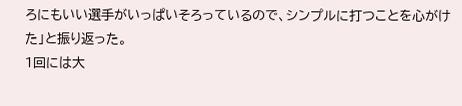ろにもいい選手がいっぱいそろっているので、シンプルに打つことを心がけた」と振り返った。
1回には大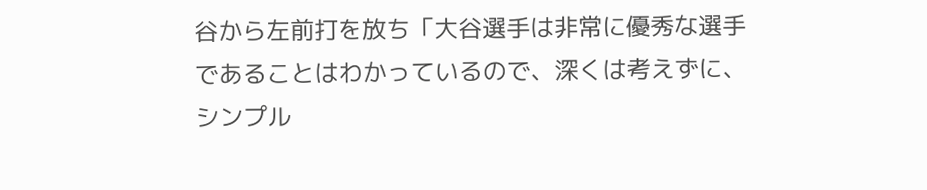谷から左前打を放ち「大谷選手は非常に優秀な選手であることはわかっているので、深くは考えずに、シンプル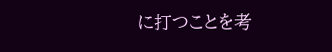に打つことを考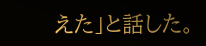えた」と話した。